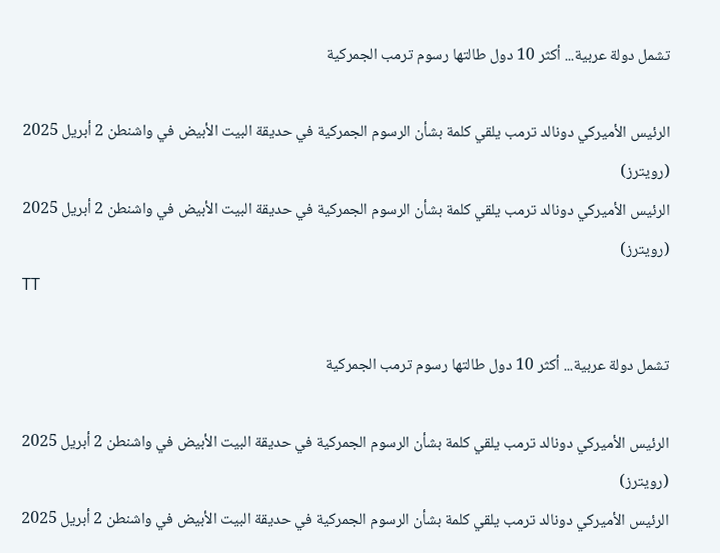تشمل دولة عربية... أكثر 10 دول طالتها رسوم ترمب الجمركية

الرئيس الأميركي دونالد ترمب يلقي كلمة بشأن الرسوم الجمركية في حديقة البيت الأبيض في واشنطن 2 أبريل 2025 (رويترز)
الرئيس الأميركي دونالد ترمب يلقي كلمة بشأن الرسوم الجمركية في حديقة البيت الأبيض في واشنطن 2 أبريل 2025 (رويترز)
TT

تشمل دولة عربية... أكثر 10 دول طالتها رسوم ترمب الجمركية

الرئيس الأميركي دونالد ترمب يلقي كلمة بشأن الرسوم الجمركية في حديقة البيت الأبيض في واشنطن 2 أبريل 2025 (رويترز)
الرئيس الأميركي دونالد ترمب يلقي كلمة بشأن الرسوم الجمركية في حديقة البيت الأبيض في واشنطن 2 أبريل 2025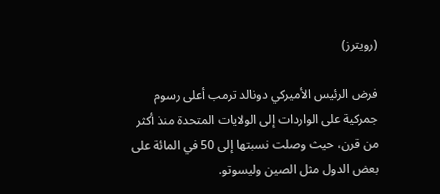(رويترز)

فرض الرئيس الأميركي دونالد ترمب أعلى رسوم جمركية على الواردات إلى الولايات المتحدة منذ أكثر من قرن، حيث وصلت نسبتها إلى 50 في المائة على بعض الدول مثل الصين وليسوتو.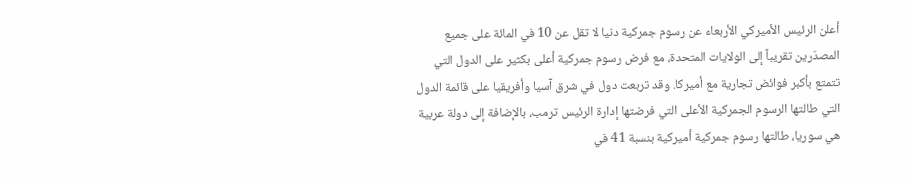أعلن الرئيس الأميركي الأربعاء عن رسوم جمركية دنيا لا تقل عن 10 في المائة على جميع المصدّرين تقريباً إلى الولايات المتحدة، مع فرض رسوم جمركية أعلى بكثير على الدول التي تتمتع بأكبر فوائض تجارية مع أميركا. وقد تربعت دول في شرق آسيا وأفريقيا على قائمة الدول التي طالتها الرسوم الجمركية الأعلى التي فرضتها إدارة الرئيس ترمب، بالإضافة إلى دولة عربية هي سوريا، طالتها رسوم جمركية أميركية بنسبة 41 في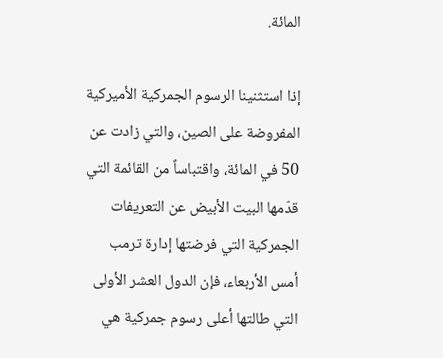المائة.

إذا استثنينا الرسوم الجمركية الأميركية المفروضة على الصين، والتي زادت عن 50 في المائة، واقتباساً من القائمة التي قدّمها البيت الأبيض عن التعريفات الجمركية التي فرضتها إدارة ترمب أمس الأربعاء، فإن الدول العشر الأولى التي طالتها أعلى رسوم جمركية هي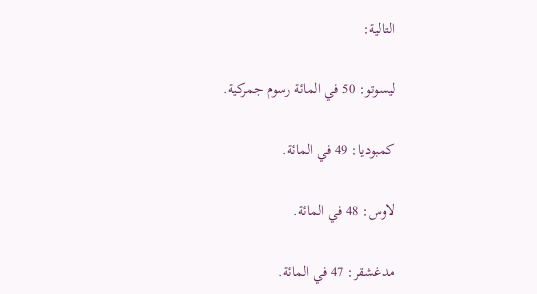التالية:

ليسوتو: 50 في المائة رسوم جمركية.

كمبوديا: 49 في المائة.

لاوس: 48 في المائة.

مدغشقر: 47 في المائة.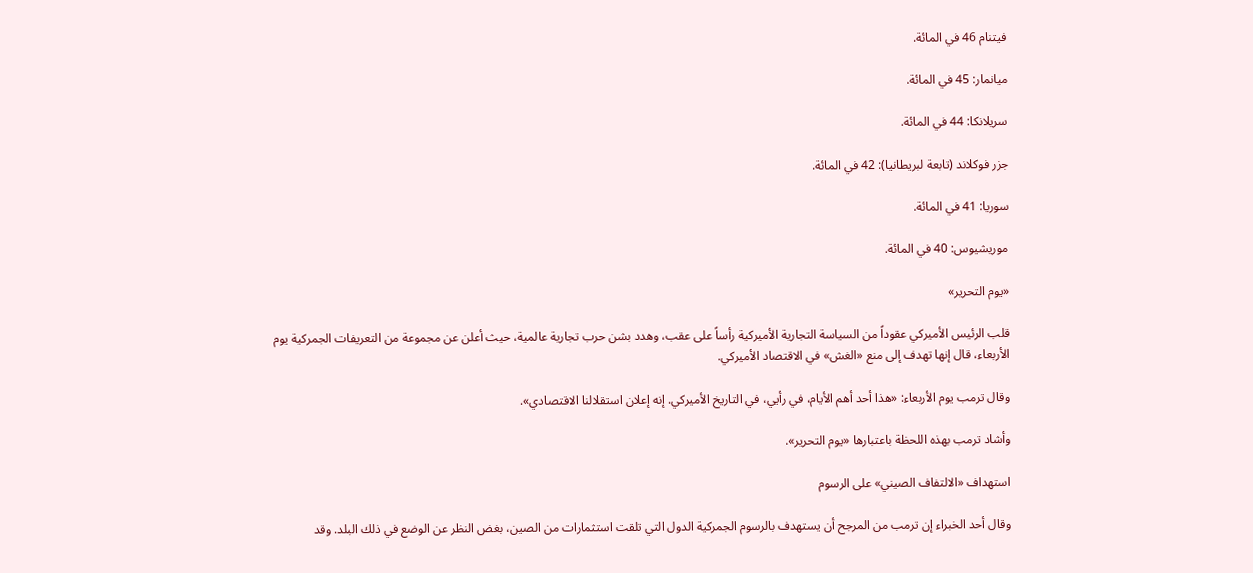فيتنام 46 في المائة.

ميانمار: 45 في المائة.

سريلانكا: 44 في المائة.

جزر فوكلاند (تابعة لبريطانيا): 42 في المائة.

سوريا: 41 في المائة.

موريشيوس: 40 في المائة.

«يوم التحرير»

قلب الرئيس الأميركي عقوداً من السياسة التجارية الأميركية رأساً على عقب، وهدد بشن حرب تجارية عالمية، حيث أعلن عن مجموعة من التعريفات الجمركية يوم الأربعاء، قال إنها تهدف إلى منع «الغش» في الاقتصاد الأميركي.

وقال ترمب يوم الأربعاء: «هذا أحد أهم الأيام، في رأيي، في التاريخ الأميركي. إنه إعلان استقلالنا الاقتصادي».

وأشاد ترمب بهذه اللحظة باعتبارها «يوم التحرير».

استهداف «الالتفاف الصيني» على الرسوم

وقال أحد الخبراء إن ترمب من المرجح أن يستهدف بالرسوم الجمركية الدول التي تلقت استثمارات من الصين، بغض النظر عن الوضع في ذلك البلد. وقد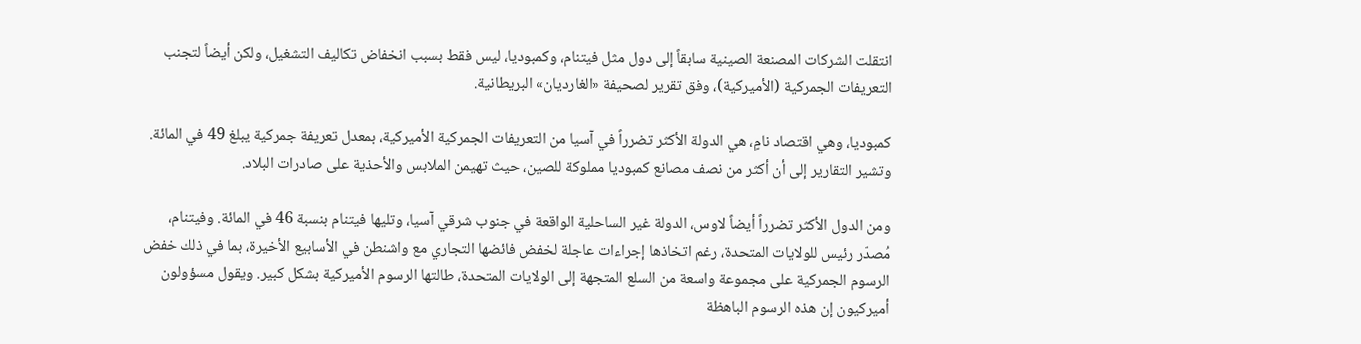انتقلت الشركات المصنعة الصينية سابقاً إلى دول مثل فيتنام، وكمبوديا، ليس فقط بسبب انخفاض تكاليف التشغيل، ولكن أيضاً لتجنب التعريفات الجمركية (الأميركية)، وفق تقرير لصحيفة «الغارديان» البريطانية.

كمبوديا، وهي اقتصاد نامٍ، هي الدولة الأكثر تضرراً في آسيا من التعريفات الجمركية الأميركية، بمعدل تعريفة جمركية يبلغ 49 في المائة. وتشير التقارير إلى أن أكثر من نصف مصانع كمبوديا مملوكة للصين، حيث تهيمن الملابس والأحذية على صادرات البلاد.

ومن الدول الأكثر تضرراً أيضاً لاوس، الدولة غير الساحلية الواقعة في جنوب شرقي آسيا، وتليها فيتنام بنسبة 46 في المائة. وفيتنام، مُصدّر رئيس للولايات المتحدة، رغم اتخاذها إجراءات عاجلة لخفض فائضها التجاري مع واشنطن في الأسابيع الأخيرة، بما في ذلك خفض الرسوم الجمركية على مجموعة واسعة من السلع المتجهة إلى الولايات المتحدة، طالتها الرسوم الأميركية بشكل كبير. ويقول مسؤولون أميركيون إن هذه الرسوم الباهظة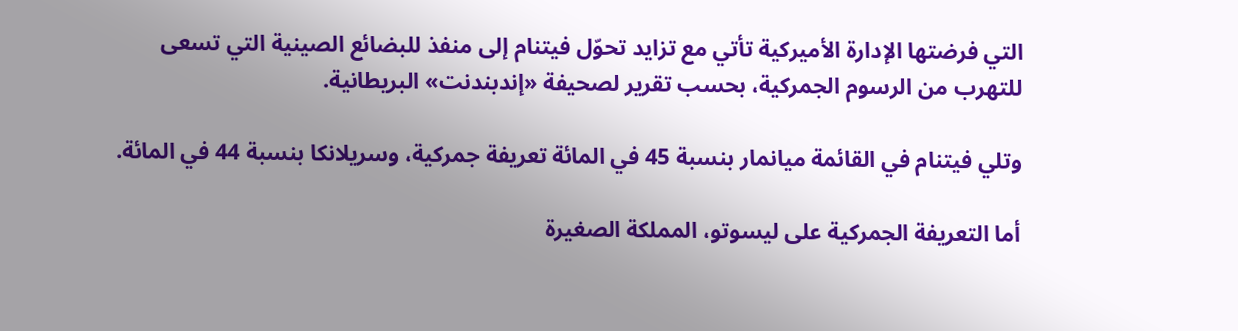التي فرضتها الإدارة الأميركية تأتي مع تزايد تحوّل فيتنام إلى منفذ للبضائع الصينية التي تسعى للتهرب من الرسوم الجمركية، بحسب تقرير لصحيفة «إندبندنت» البريطانية.

وتلي فيتنام في القائمة ميانمار بنسبة 45 في المائة تعريفة جمركية، وسريلانكا بنسبة 44 في المائة.

أما التعريفة الجمركية على ليسوتو، المملكة الصغيرة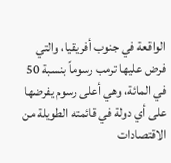الواقعة في جنوب أفريقيا، والتي فرض عليها ترمب رسوماً بنسبة 50 في المائة، وهي أعلى رسوم يفرضها على أي دولة في قائمته الطويلة من الاقتصادات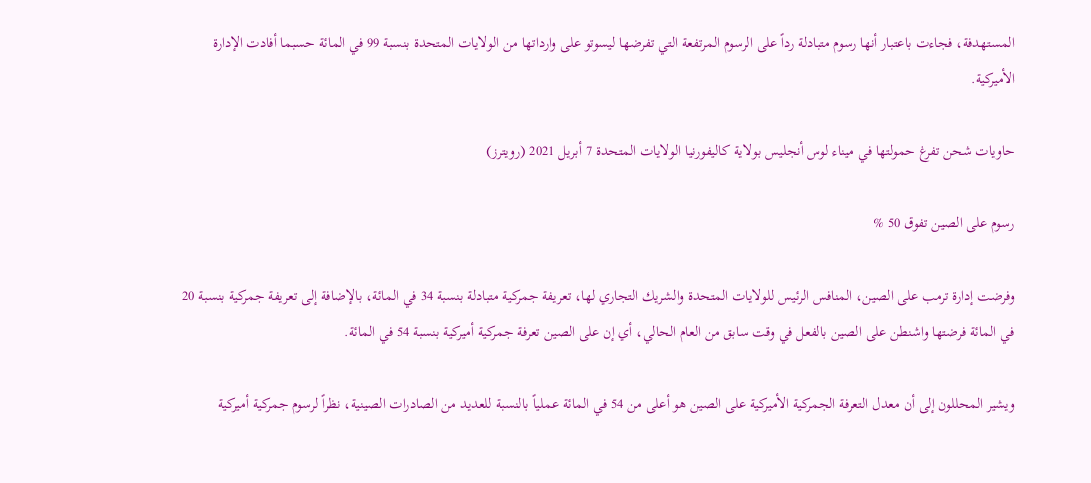المستهدفة، فجاءت باعتبار أنها رسوم متبادلة رداً على الرسوم المرتفعة التي تفرضها ليسوتو على وارداتها من الولايات المتحدة بنسبة 99 في المائة حسبما أفادت الإدارة الأميركية.

حاويات شحن تفرغ حمولتها في ميناء لوس أنجليس بولاية كاليفورنيا الولايات المتحدة 7 أبريل 2021 (رويترز)

رسوم على الصين تفوق 50 %

وفرضت إدارة ترمب على الصين، المنافس الرئيس للولايات المتحدة والشريك التجاري لها، تعريفة جمركية متبادلة بنسبة 34 في المائة، بالإضافة إلى تعريفة جمركية بنسبة 20 في المائة فرضتها واشنطن على الصين بالفعل في وقت سابق من العام الحالي، أي إن على الصين تعرفة جمركية أميركية بنسبة 54 في المائة.

ويشير المحللون إلى أن معدل التعرفة الجمركية الأميركية على الصين هو أعلى من 54 في المائة عملياً بالنسبة للعديد من الصادرات الصينية، نظراً لرسوم جمركية أميركية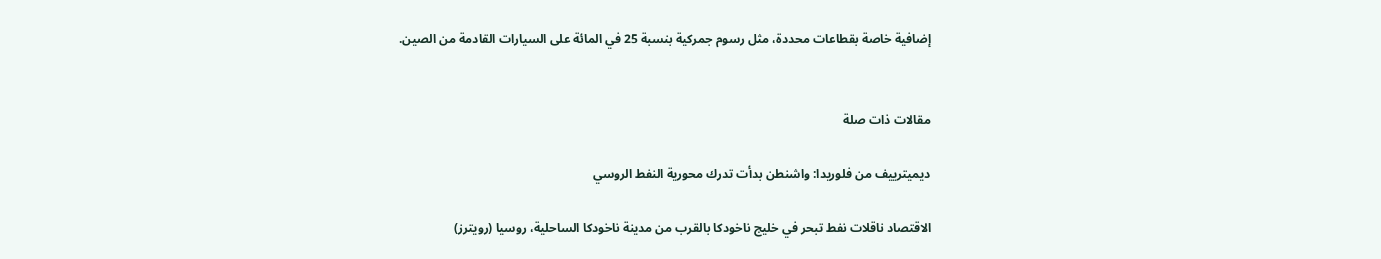إضافية خاصة بقطاعات محددة، مثل رسوم جمركية بنسبة 25 في المائة على السيارات القادمة من الصين.


مقالات ذات صلة

ديميترييف من فلوريدا: واشنطن بدأت تدرك محورية النفط الروسي

الاقتصاد ناقلات نفط تبحر في خليج ناخودكا بالقرب من مدينة ناخودكا الساحلية، روسيا (رويترز)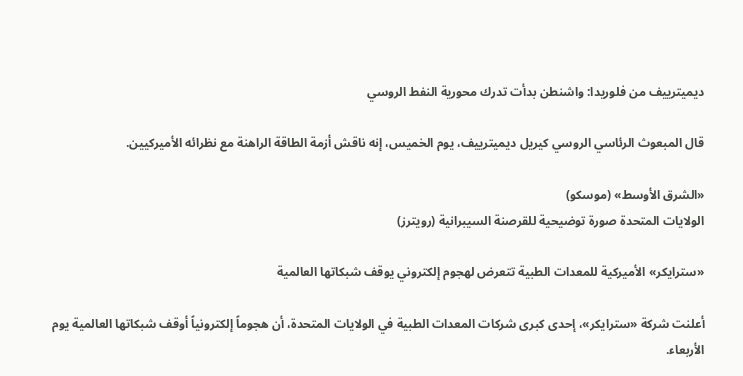ديميترييف من فلوريدا: واشنطن بدأت تدرك محورية النفط الروسي

قال المبعوث الرئاسي الروسي كيريل ديميترييف، يوم الخميس، إنه ناقش أزمة الطاقة الراهنة مع نظرائه الأميركيين.

«الشرق الأوسط» (موسكو)
الولايات المتحدة صورة توضيحية للقرصنة السيبرانية (رويترز)

«سترايكر» الأميركية للمعدات الطبية تتعرض لهجوم إلكتروني يوقف شبكاتها العالمية

أعلنت شركة «سترايكر»، إحدى كبرى شركات المعدات الطبية في الولايات المتحدة، أن هجوماً إلكترونياً أوقف شبكاتها العالمية يوم الأربعاء.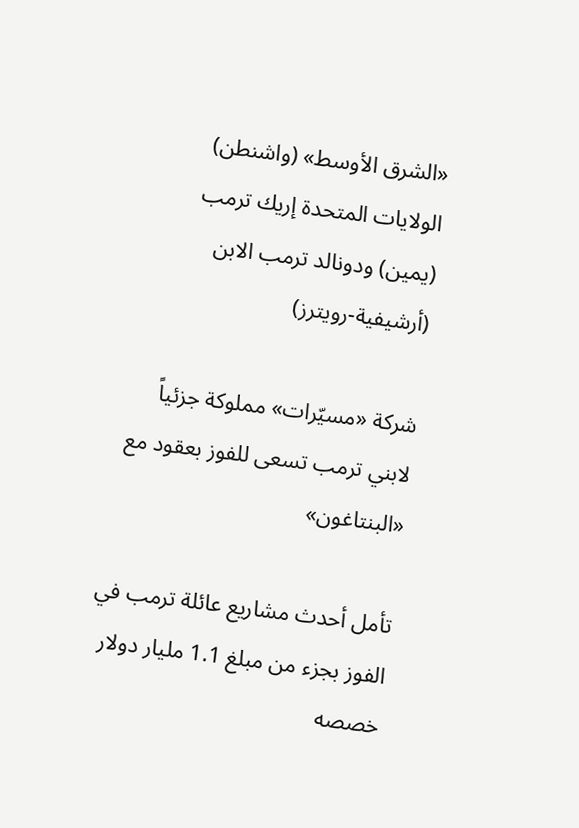«الشرق الأوسط» (واشنطن)
الولايات المتحدة إريك ترمب (يمين) ودونالد ترمب الابن (أرشيفية-رويترز)

شركة «مسيّرات» مملوكة جزئياً لابني ترمب تسعى للفوز بعقود مع «البنتاغون»

تأمل أحدث مشاريع عائلة ترمب في الفوز بجزء من مبلغ 1.1 مليار دولار خصصه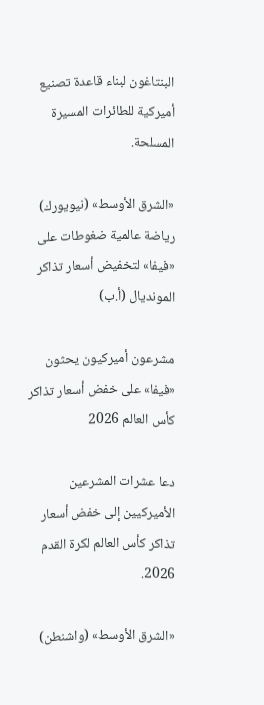البنتاغون لبناء قاعدة تصنيع أميركية للطائرات المسيرة المسلحة.

«الشرق الأوسط» (نيويورك)
رياضة عالمية ضغوطات على «فيفا» لتخفيض أسعار تذاكر المونديال (أ.ب)

مشرعون أميركيون يحثون «فيفا» على خفض أسعار تذاكر كأس العالم 2026

دعا عشرات المشرعين الأميركيين إلى خفض أسعار تذاكر كأس العالم لكرة القدم 2026.

«الشرق الأوسط» (واشنطن)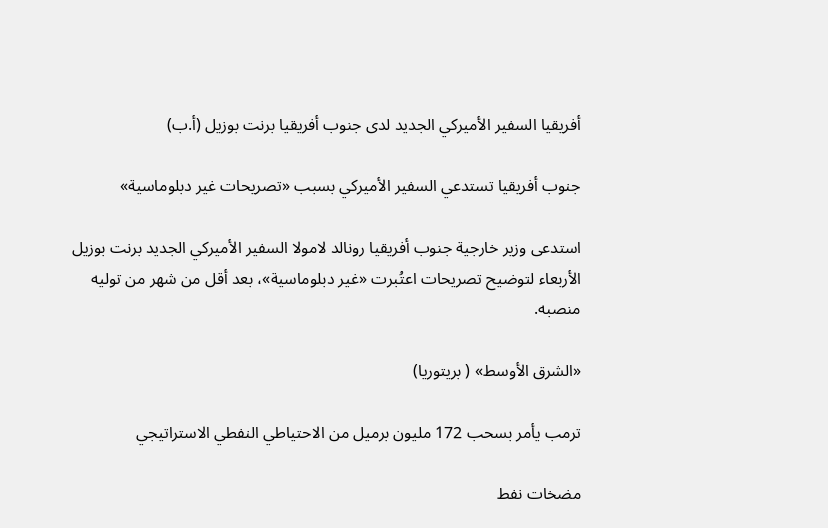أفريقيا السفير الأميركي الجديد لدى جنوب أفريقيا برنت بوزيل (أ.ب)

جنوب أفريقيا تستدعي السفير الأميركي بسبب «تصريحات غير دبلوماسية»

استدعى وزير خارجية جنوب أفريقيا رونالد لامولا السفير الأميركي الجديد برنت بوزيل الأربعاء لتوضيح تصريحات اعتُبرت «غير دبلوماسية»، بعد أقل من شهر من توليه منصبه.

«الشرق الأوسط» ( بريتوريا)

ترمب يأمر بسحب 172 مليون برميل من الاحتياطي النفطي الاستراتيجي

مضخات نفط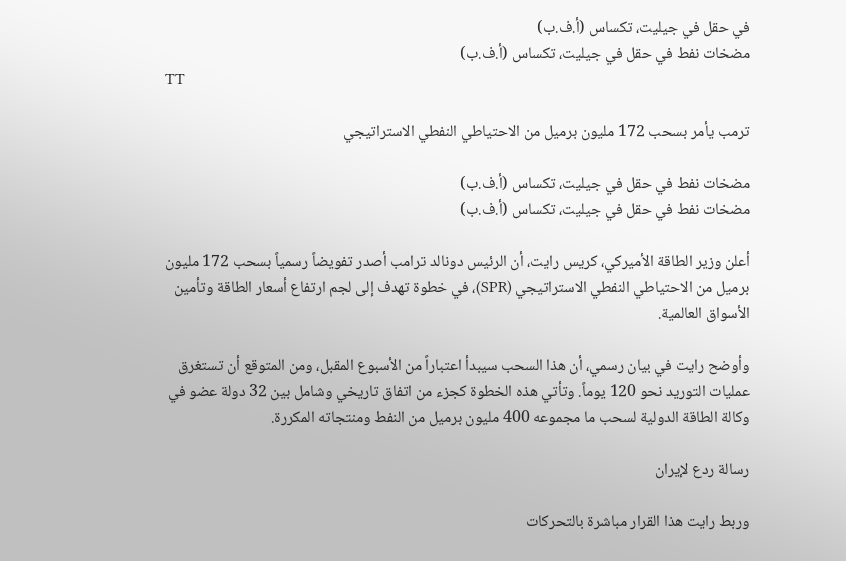في حقل في جيليت، تكساس (أ.ف.ب)
مضخات نفط في حقل في جيليت، تكساس (أ.ف.ب)
TT

ترمب يأمر بسحب 172 مليون برميل من الاحتياطي النفطي الاستراتيجي

مضخات نفط في حقل في جيليت، تكساس (أ.ف.ب)
مضخات نفط في حقل في جيليت، تكساس (أ.ف.ب)

أعلن وزير الطاقة الأميركي، كريس رايت، أن الرئيس دونالد ترامب أصدر تفويضاً رسمياً بسحب 172 مليون برميل من الاحتياطي النفطي الاستراتيجي (SPR)، في خطوة تهدف إلى لجم ارتفاع أسعار الطاقة وتأمين الأسواق العالمية.

وأوضح رايت في بيان رسمي، أن هذا السحب سيبدأ اعتباراً من الأسبوع المقبل، ومن المتوقع أن تستغرق عمليات التوريد نحو 120 يوماً. وتأتي هذه الخطوة كجزء من اتفاق تاريخي وشامل بين 32 دولة عضو في وكالة الطاقة الدولية لسحب ما مجموعه 400 مليون برميل من النفط ومنتجاته المكررة.

رسالة ردع لإيران

وربط رايت هذا القرار مباشرة بالتحركات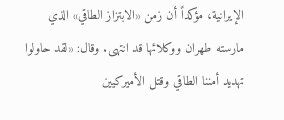الإيرانية، مؤكداً أن زمن «الابتزاز الطاقي» الذي مارسته طهران ووكلائها قد انتهى. وقال: «لقد حاولوا تهديد أمننا الطاقي وقتل الأميركيين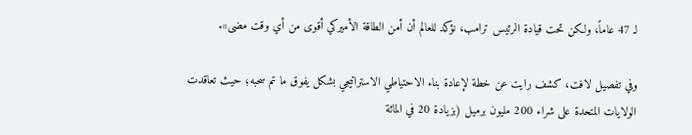لـ 47 عاماً، ولكن تحت قيادة الرئيس ترامب، نؤكد للعالم أن أمن الطاقة الأميركي أقوى من أي وقت مضى».

وفي تفصيل لافت، كشف رايت عن خطة لإعادة بناء الاحتياطي الاستراتيجي بشكل يفوق ما تم سحبه؛ حيث تعاقدت الولايات المتحدة على شراء 200 مليون برميل (بزيادة 20 في المائة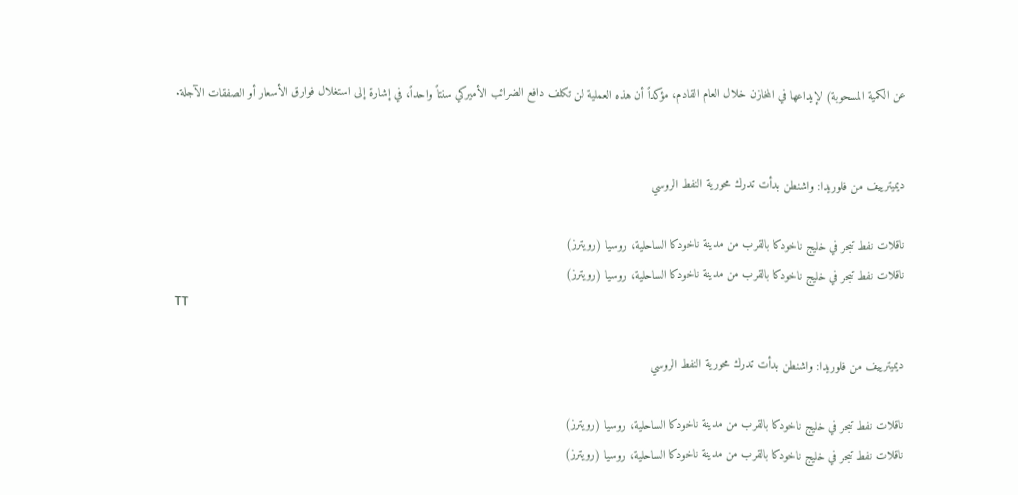عن الكمية المسحوبة) لإيداعها في المخازن خلال العام القادم، مؤكداً أن هذه العملية لن تكلف دافع الضرائب الأميركي سنتاً واحداً، في إشارة إلى استغلال فوارق الأسعار أو الصفقات الآجلة.


ديميترييف من فلوريدا: واشنطن بدأت تدرك محورية النفط الروسي

ناقلات نفط تبحر في خليج ناخودكا بالقرب من مدينة ناخودكا الساحلية، روسيا (رويترز)
ناقلات نفط تبحر في خليج ناخودكا بالقرب من مدينة ناخودكا الساحلية، روسيا (رويترز)
TT

ديميترييف من فلوريدا: واشنطن بدأت تدرك محورية النفط الروسي

ناقلات نفط تبحر في خليج ناخودكا بالقرب من مدينة ناخودكا الساحلية، روسيا (رويترز)
ناقلات نفط تبحر في خليج ناخودكا بالقرب من مدينة ناخودكا الساحلية، روسيا (رويترز)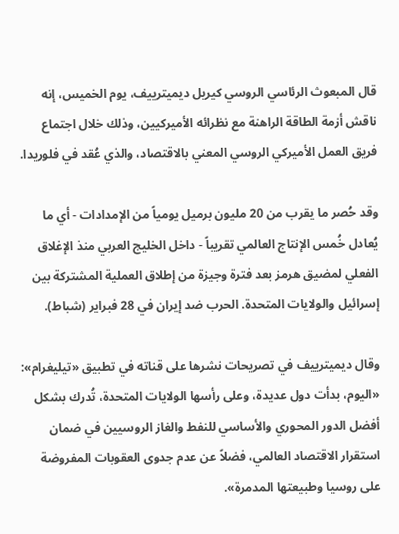قال المبعوث الرئاسي الروسي كيريل ديميترييف، يوم الخميس، إنه ناقش أزمة الطاقة الراهنة مع نظرائه الأميركيين، وذلك خلال اجتماع فريق العمل الأميركي الروسي المعني بالاقتصاد، والذي عُقد في فلوريدا.

وقد حُصر ما يقرب من 20 مليون برميل يومياً من الإمدادات - أي ما يُعادل خُمس الإنتاج العالمي تقريباً - داخل الخليج العربي منذ الإغلاق الفعلي لمضيق هرمز بعد فترة وجيزة من إطلاق العملية المشتركة بين إسرائيل والولايات المتحدة. الحرب ضد إيران في 28 فبراير (شباط).

وقال ديميترييف في تصريحات نشرها على قناته في تطبيق «تيليغرام»: «اليوم، بدأت دول عديدة، وعلى رأسها الولايات المتحدة، تُدرك بشكل أفضل الدور المحوري والأساسي للنفط والغاز الروسيين في ضمان استقرار الاقتصاد العالمي، فضلاً عن عدم جدوى العقوبات المفروضة على روسيا وطبيعتها المدمرة».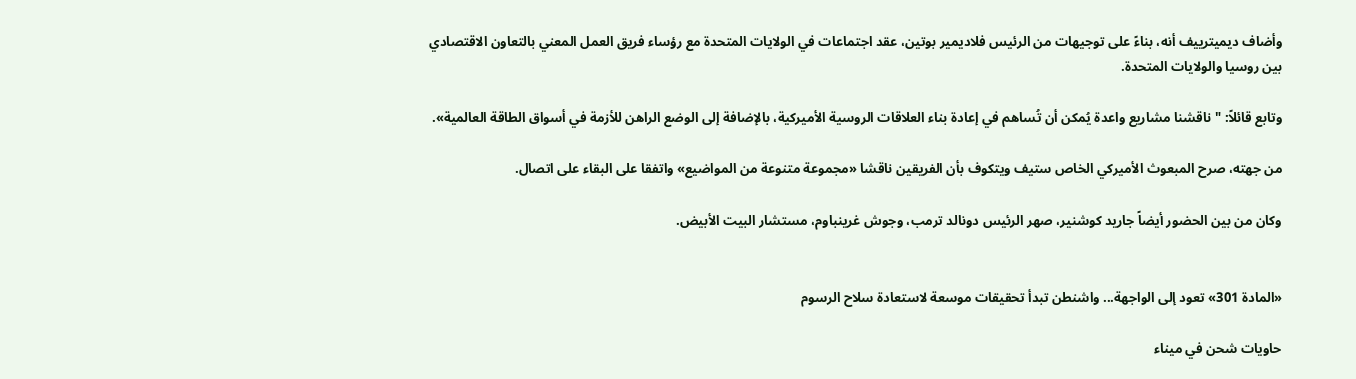وأضاف ديميترييف أنه، بناءً على توجيهات من الرئيس فلاديمير بوتين، عقد اجتماعات في الولايات المتحدة مع رؤساء فريق العمل المعني بالتعاون الاقتصادي بين روسيا والولايات المتحدة.

وتابع قائلاً: "ناقشنا مشاريع واعدة يُمكن أن تُساهم في إعادة بناء العلاقات الروسية الأميركية، بالإضافة إلى الوضع الراهن للأزمة في أسواق الطاقة العالمية».

من جهته، صرح المبعوث الأميركي الخاص ستيف ويتكوف بأن الفريقين ناقشا «مجموعة متنوعة من المواضيع» واتفقا على البقاء على اتصال.

وكان من بين الحضور أيضاً جاريد كوشنير، صهر الرئيس دونالد ترمب، وجوش غرينباوم، مستشار البيت الأبيض.


«المادة 301» تعود إلى الواجهة... واشنطن تبدأ تحقيقات موسعة لاستعادة سلاح الرسوم

حاويات شحن في ميناء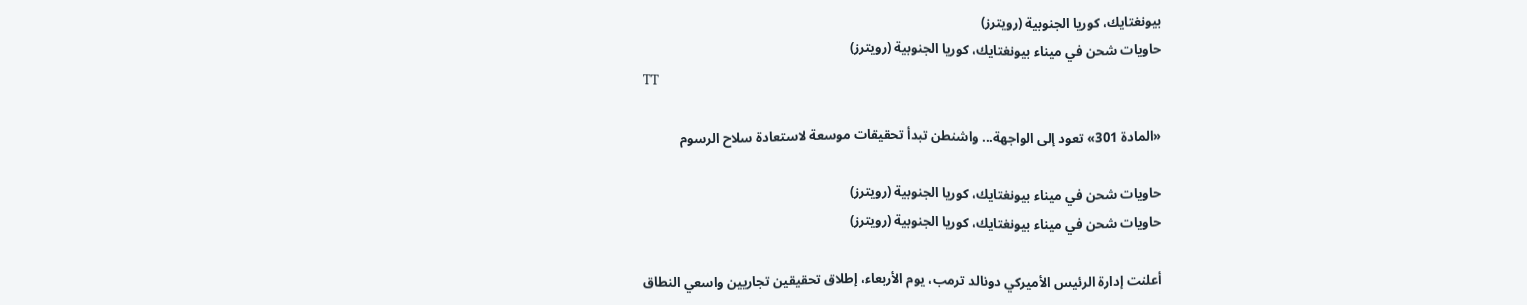بيونغتايك، كوريا الجنوبية (رويترز)
حاويات شحن في ميناء بيونغتايك، كوريا الجنوبية (رويترز)
TT

«المادة 301» تعود إلى الواجهة... واشنطن تبدأ تحقيقات موسعة لاستعادة سلاح الرسوم

حاويات شحن في ميناء بيونغتايك، كوريا الجنوبية (رويترز)
حاويات شحن في ميناء بيونغتايك، كوريا الجنوبية (رويترز)

أعلنت إدارة الرئيس الأميركي دونالد ترمب، يوم الأربعاء، إطلاق تحقيقين تجاريين واسعي النطاق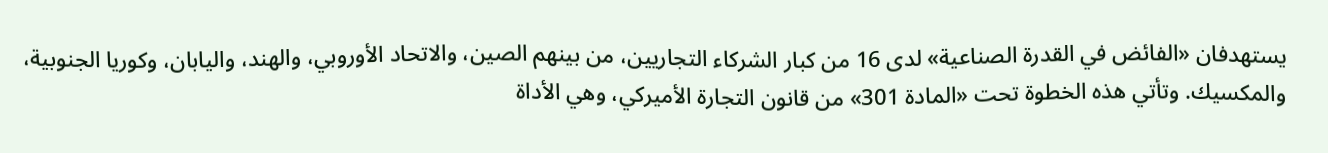يستهدفان «الفائض في القدرة الصناعية» لدى 16 من كبار الشركاء التجاريين، من بينهم الصين، والاتحاد الأوروبي، والهند، واليابان، وكوريا الجنوبية، والمكسيك. وتأتي هذه الخطوة تحت «المادة 301» من قانون التجارة الأميركي، وهي الأداة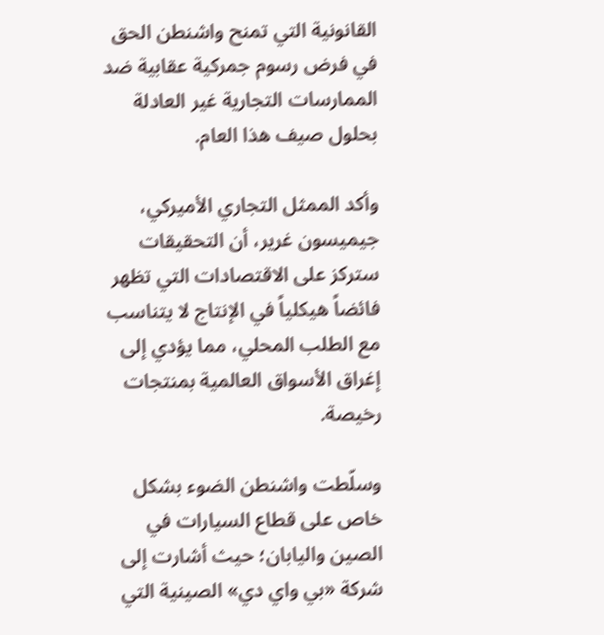القانونية التي تمنح واشنطن الحق في فرض رسوم جمركية عقابية ضد الممارسات التجارية غير العادلة بحلول صيف هذا العام.

وأكد الممثل التجاري الأميركي، جيميسون غرير، أن التحقيقات ستركز على الاقتصادات التي تظهر فائضاً هيكلياً في الإنتاج لا يتناسب مع الطلب المحلي، مما يؤدي إلى إغراق الأسواق العالمية بمنتجات رخيصة.

وسلّطت واشنطن الضوء بشكل خاص على قطاع السيارات في الصين واليابان؛ حيث أشارت إلى شركة «بي واي دي» الصينية التي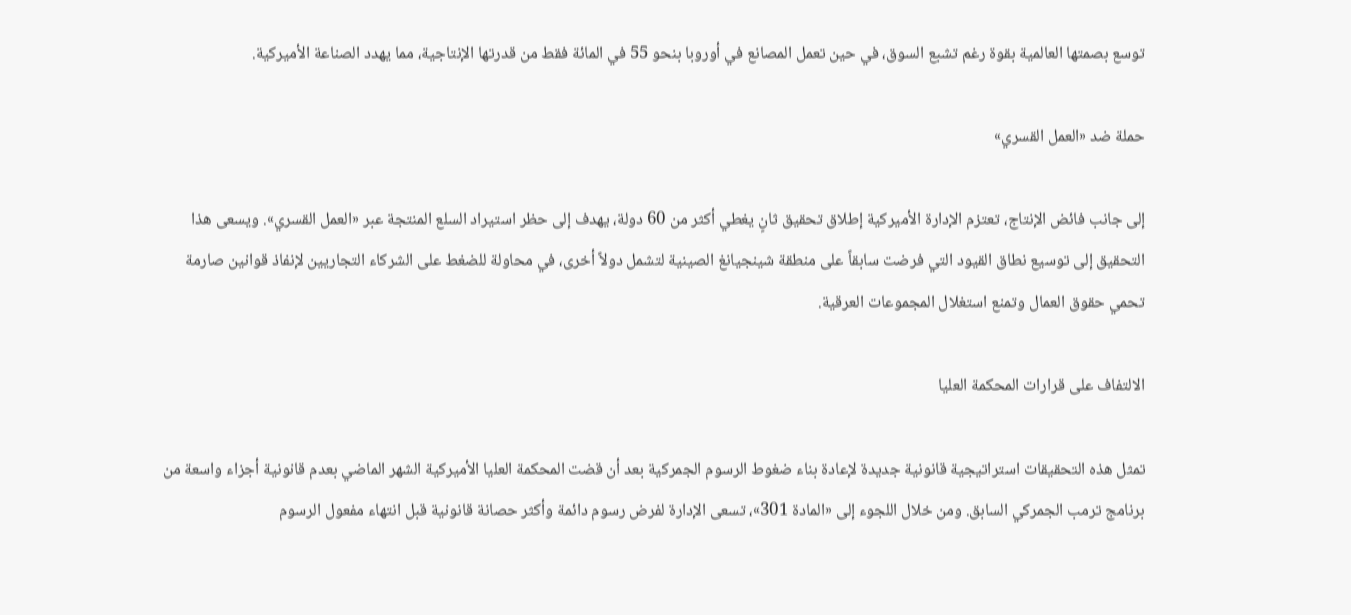توسع بصمتها العالمية بقوة رغم تشبع السوق، في حين تعمل المصانع في أوروبا بنحو 55 في المائة فقط من قدرتها الإنتاجية، مما يهدد الصناعة الأميركية.

حملة ضد «العمل القسري»

إلى جانب فائض الإنتاج، تعتزم الإدارة الأميركية إطلاق تحقيق ثانٍ يغطي أكثر من 60 دولة، يهدف إلى حظر استيراد السلع المنتجة عبر «العمل القسري». ويسعى هذا التحقيق إلى توسيع نطاق القيود التي فرضت سابقاً على منطقة شينجيانغ الصينية لتشمل دولاً أخرى، في محاولة للضغط على الشركاء التجاريين لإنفاذ قوانين صارمة تحمي حقوق العمال وتمنع استغلال المجموعات العرقية.

الالتفاف على قرارات المحكمة العليا

تمثل هذه التحقيقات استراتيجية قانونية جديدة لإعادة بناء ضغوط الرسوم الجمركية بعد أن قضت المحكمة العليا الأميركية الشهر الماضي بعدم قانونية أجزاء واسعة من برنامج ترمب الجمركي السابق. ومن خلال اللجوء إلى «المادة 301»، تسعى الإدارة لفرض رسوم دائمة وأكثر حصانة قانونية قبل انتهاء مفعول الرسوم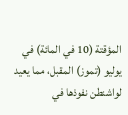المؤقتة (10 في المائة) في يوليو (تموز) المقبل، مما يعيد لواشنطن نفوذها في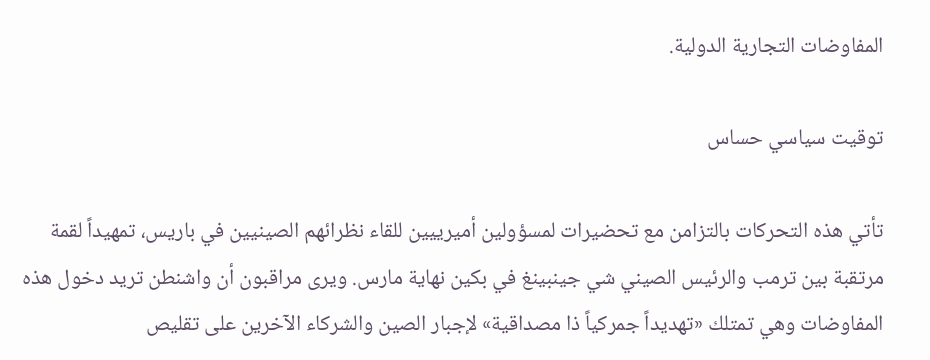المفاوضات التجارية الدولية.

توقيت سياسي حساس

تأتي هذه التحركات بالتزامن مع تحضيرات لمسؤولين أميرييين للقاء نظرائهم الصينيين في باريس، تمهيداً لقمة مرتقبة بين ترمب والرئيس الصيني شي جينبينغ في بكين نهاية مارس. ويرى مراقبون أن واشنطن تريد دخول هذه المفاوضات وهي تمتلك «تهديداً جمركياً ذا مصداقية» لإجبار الصين والشركاء الآخرين على تقليص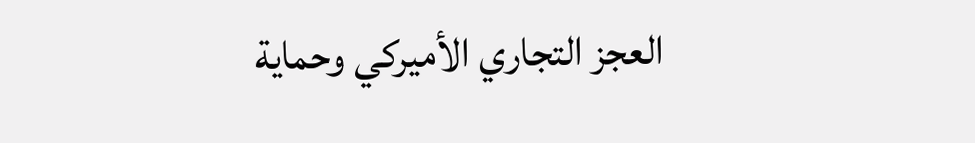العجز التجاري الأميركي وحماية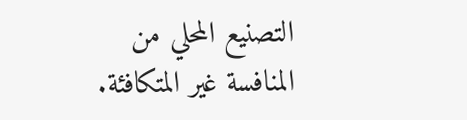التصنيع المحلي من المنافسة غير المتكافئة.